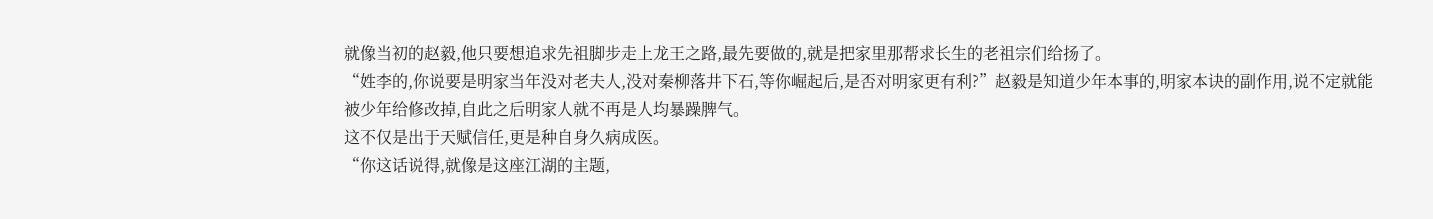就像当初的赵毅,他只要想追求先祖脚步走上龙王之路,最先要做的,就是把家里那帮求长生的老祖宗们给扬了。
“姓李的,你说要是明家当年没对老夫人,没对秦柳落井下石,等你崛起后,是否对明家更有利?”赵毅是知道少年本事的,明家本诀的副作用,说不定就能被少年给修改掉,自此之后明家人就不再是人均暴躁脾气。
这不仅是出于天赋信任,更是种自身久病成医。
“你这话说得,就像是这座江湖的主题,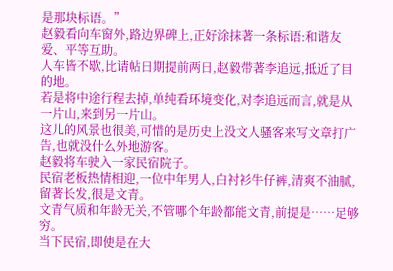是那块标语。”
赵毅看向车窗外,路边界碑上,正好涂抹著一条标语:和谐友爱、平等互助。
人车皆不歇,比请帖日期提前两日,赵毅带著李追远,抵近了目的地。
若是将中途行程去掉,单纯看环境变化,对李追远而言,就是从一片山,来到另一片山。
这儿的风景也很美,可惜的是历史上没文人骚客来写文章打广告,也就没什么外地游客。
赵毅将车驶入一家民宿院子。
民宿老板热情相迎,一位中年男人,白衬衫牛仔裤,清爽不油腻,留著长发,很是文青。
文青气质和年龄无关,不管哪个年龄都能文青,前提是……足够穷。
当下民宿,即使是在大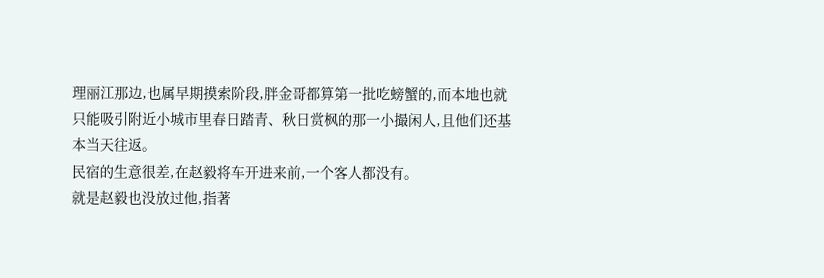理丽江那边,也属早期摸索阶段,胖金哥都算第一批吃螃蟹的,而本地也就只能吸引附近小城市里春日踏青、秋日赏枫的那一小撮闲人,且他们还基本当天往返。
民宿的生意很差,在赵毅将车开进来前,一个客人都没有。
就是赵毅也没放过他,指著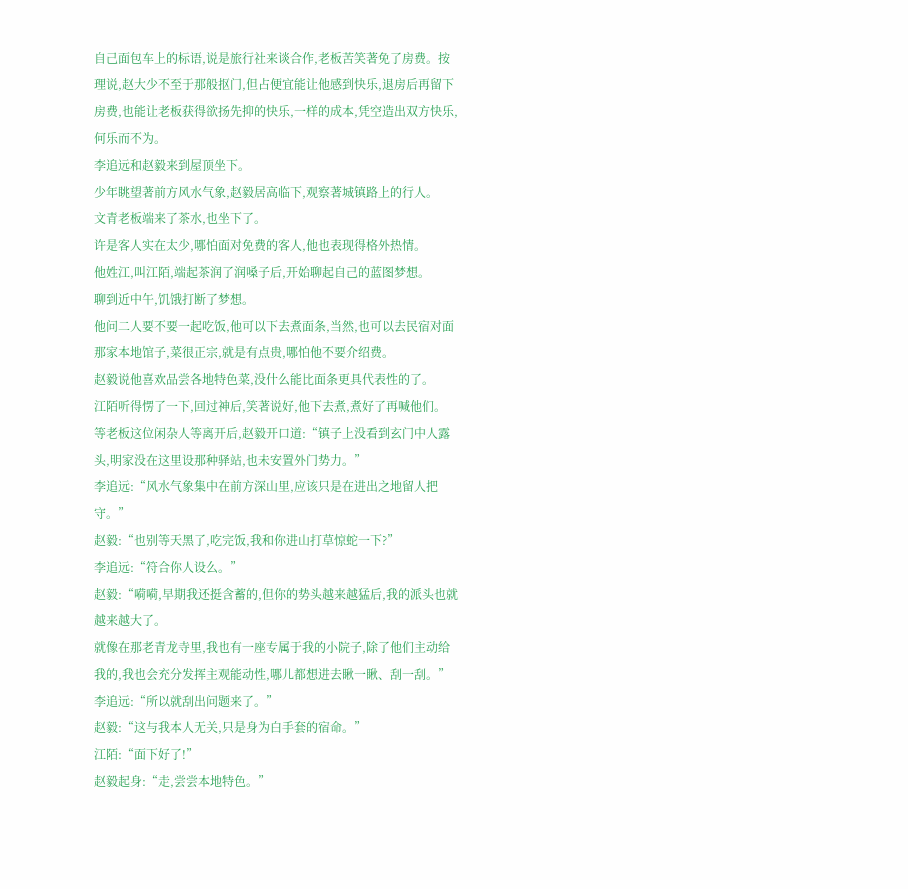自己面包车上的标语,说是旅行社来谈合作,老板苦笑著免了房费。按理说,赵大少不至于那般抠门,但占便宜能让他感到快乐,退房后再留下房费,也能让老板获得欲扬先抑的快乐,一样的成本,凭空造出双方快乐,何乐而不为。
李追远和赵毅来到屋顶坐下。
少年眺望著前方风水气象,赵毅居高临下,观察著城镇路上的行人。
文青老板端来了茶水,也坐下了。
许是客人实在太少,哪怕面对免费的客人,他也表现得格外热情。
他姓江,叫江陌,端起茶润了润嗓子后,开始聊起自己的蓝图梦想。
聊到近中午,饥饿打断了梦想。
他问二人要不要一起吃饭,他可以下去煮面条,当然,也可以去民宿对面那家本地馆子,菜很正宗,就是有点贵,哪怕他不要介绍费。
赵毅说他喜欢品尝各地特色菜,没什么能比面条更具代表性的了。
江陌听得愣了一下,回过神后,笑著说好,他下去煮,煮好了再喊他们。
等老板这位闲杂人等离开后,赵毅开口道:“镇子上没看到玄门中人露头,明家没在这里设那种驿站,也未安置外门势力。”
李追远:“风水气象集中在前方深山里,应该只是在进出之地留人把守。”
赵毅:“也别等天黑了,吃完饭,我和你进山打草惊蛇一下?”
李追远:“符合你人设么。”
赵毅:“嗬嗬,早期我还挺含蓄的,但你的势头越来越猛后,我的派头也就越来越大了。
就像在那老青龙寺里,我也有一座专属于我的小院子,除了他们主动给我的,我也会充分发挥主观能动性,哪儿都想进去瞅一瞅、刮一刮。”
李追远:“所以就刮出问题来了。”
赵毅:“这与我本人无关,只是身为白手套的宿命。”
江陌:“面下好了!”
赵毅起身:“走,尝尝本地特色。”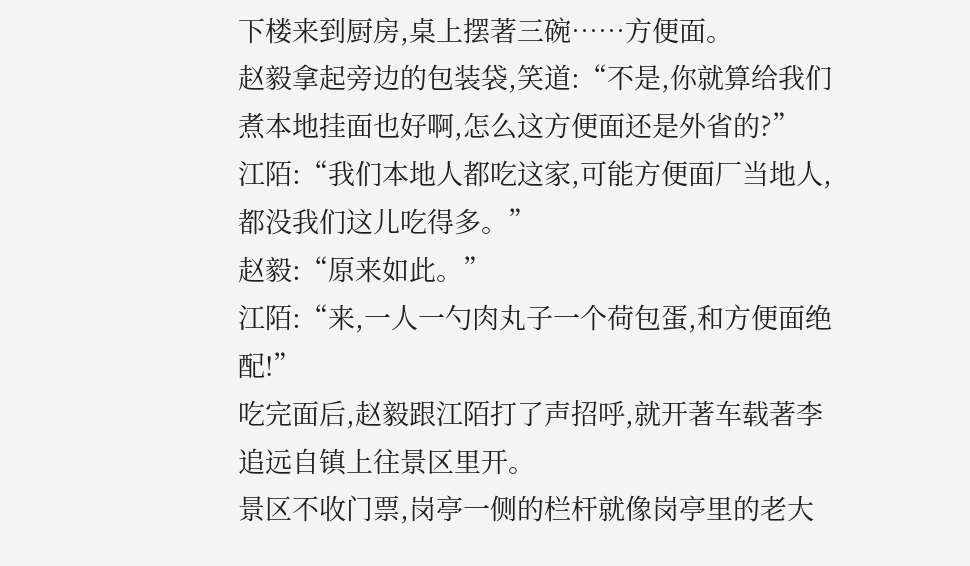下楼来到厨房,桌上摆著三碗……方便面。
赵毅拿起旁边的包装袋,笑道:“不是,你就算给我们煮本地挂面也好啊,怎么这方便面还是外省的?”
江陌:“我们本地人都吃这家,可能方便面厂当地人,都没我们这儿吃得多。”
赵毅:“原来如此。”
江陌:“来,一人一勺肉丸子一个荷包蛋,和方便面绝配!”
吃完面后,赵毅跟江陌打了声招呼,就开著车载著李追远自镇上往景区里开。
景区不收门票,岗亭一侧的栏杆就像岗亭里的老大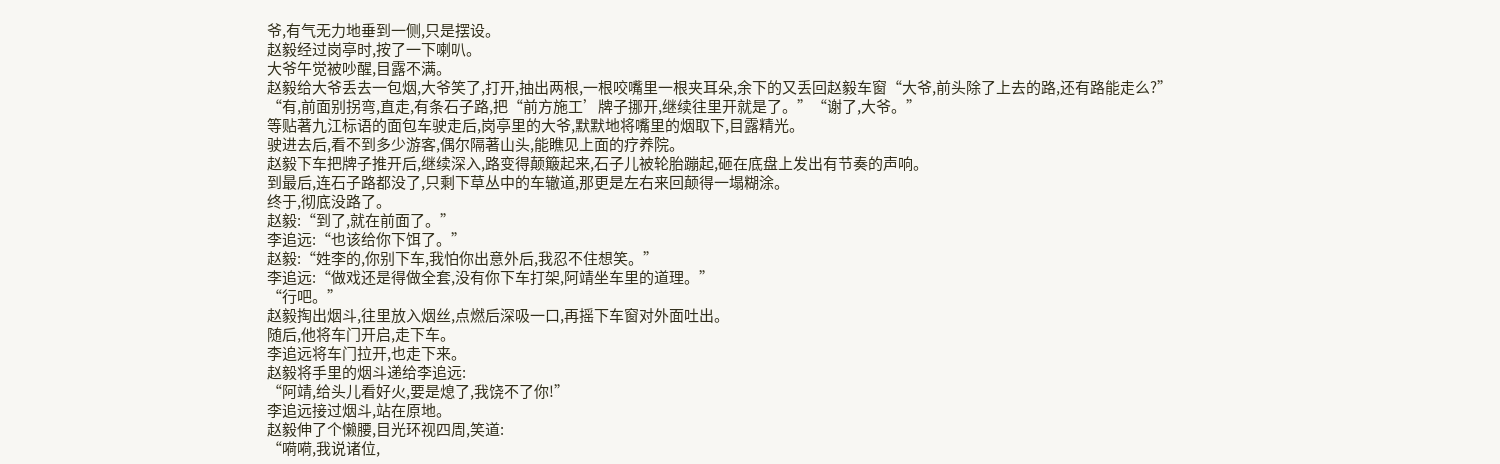爷,有气无力地垂到一侧,只是摆设。
赵毅经过岗亭时,按了一下喇叭。
大爷午觉被吵醒,目露不满。
赵毅给大爷丢去一包烟,大爷笑了,打开,抽出两根,一根咬嘴里一根夹耳朵,余下的又丢回赵毅车窗“大爷,前头除了上去的路,还有路能走么?”
“有,前面别拐弯,直走,有条石子路,把“前方施工’牌子挪开,继续往里开就是了。”“谢了,大爷。”
等贴著九江标语的面包车驶走后,岗亭里的大爷,默默地将嘴里的烟取下,目露精光。
驶进去后,看不到多少游客,偶尔隔著山头,能瞧见上面的疗养院。
赵毅下车把牌子推开后,继续深入,路变得颠簸起来,石子儿被轮胎蹦起,砸在底盘上发出有节奏的声响。
到最后,连石子路都没了,只剩下草丛中的车辙道,那更是左右来回颠得一塌糊涂。
终于,彻底没路了。
赵毅:“到了,就在前面了。”
李追远:“也该给你下饵了。”
赵毅:“姓李的,你别下车,我怕你出意外后,我忍不住想笑。”
李追远:“做戏还是得做全套,没有你下车打架,阿靖坐车里的道理。”
“行吧。”
赵毅掏出烟斗,往里放入烟丝,点燃后深吸一口,再摇下车窗对外面吐出。
随后,他将车门开启,走下车。
李追远将车门拉开,也走下来。
赵毅将手里的烟斗递给李追远:
“阿靖,给头儿看好火,要是熄了,我饶不了你!”
李追远接过烟斗,站在原地。
赵毅伸了个懒腰,目光环视四周,笑道:
“嗬嗬,我说诸位,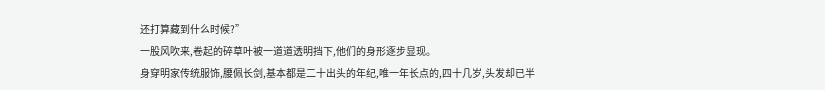还打算藏到什么时候?”
一股风吹来,卷起的碎草叶被一道道透明挡下,他们的身形逐步显现。
身穿明家传统服饰,腰佩长剑,基本都是二十出头的年纪,唯一年长点的,四十几岁,头发却已半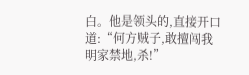白。他是领头的,直接开口道:“何方贼子,敢擅闯我明家禁地,杀!”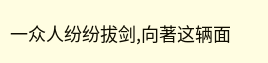一众人纷纷拔剑,向著这辆面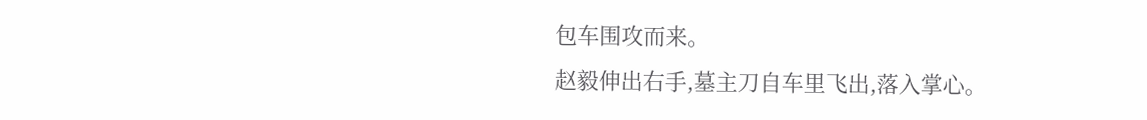包车围攻而来。
赵毅伸出右手,墓主刀自车里飞出,落入掌心。